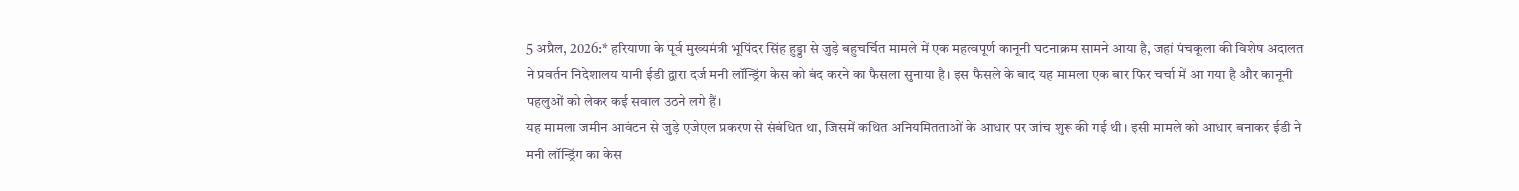5 अप्रैल, 2026:* हरियाणा के पूर्व मुख्यमंत्री भूपिंदर सिंह हुड्डा से जुड़े बहुचर्चित मामले में एक महत्वपूर्ण कानूनी घटनाक्रम सामने आया है, जहां पंचकूला की विशेष अदालत ने प्रवर्तन निदेशालय यानी ईडी द्वारा दर्ज मनी लॉन्ड्रिंग केस को बंद करने का फैसला सुनाया है। इस फैसले के बाद यह मामला एक बार फिर चर्चा में आ गया है और कानूनी पहलुओं को लेकर कई सवाल उठने लगे हैं।
यह मामला जमीन आवंटन से जुड़े एजेएल प्रकरण से संबंधित था, जिसमें कथित अनियमितताओं के आधार पर जांच शुरू की गई थी। इसी मामले को आधार बनाकर ईडी ने मनी लॉन्ड्रिंग का केस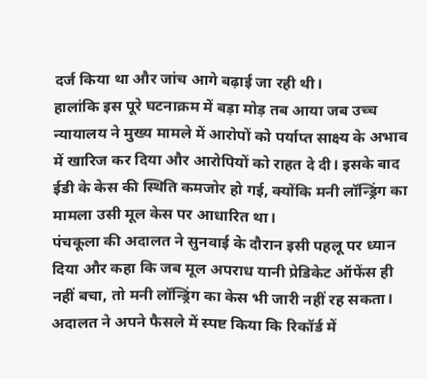दर्ज किया था और जांच आगे बढ़ाई जा रही थी।
हालांकि इस पूरे घटनाक्रम में बड़ा मोड़ तब आया जब उच्च न्यायालय ने मुख्य मामले में आरोपों को पर्याप्त साक्ष्य के अभाव में खारिज कर दिया और आरोपियों को राहत दे दी। इसके बाद ईडी के केस की स्थिति कमजोर हो गई, क्योंकि मनी लॉन्ड्रिंग का मामला उसी मूल केस पर आधारित था।
पंचकूला की अदालत ने सुनवाई के दौरान इसी पहलू पर ध्यान दिया और कहा कि जब मूल अपराध यानी प्रेडिकेट ऑफेंस ही नहीं बचा, तो मनी लॉन्ड्रिंग का केस भी जारी नहीं रह सकता। अदालत ने अपने फैसले में स्पष्ट किया कि रिकॉर्ड में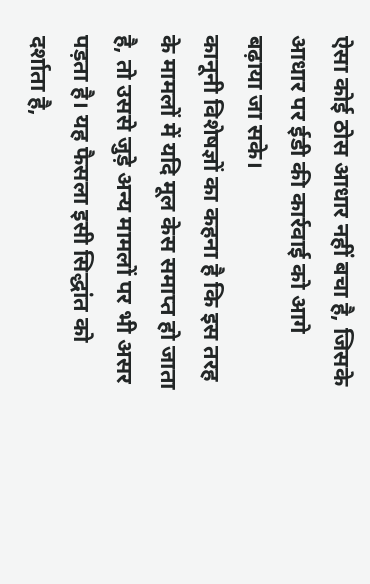ऐसा कोई ठोस आधार नहीं बचा है, जिसके आधार पर ईडी की कार्रवाई को आगे बढ़ाया जा सके।
कानूनी विशेषज्ञों का कहना है कि इस तरह के मामलों में यदि मूल केस समाप्त हो जाता है, तो उससे जुड़े अन्य मामलों पर भी असर पड़ता है। यह फैसला इसी सिद्धांत को दर्शाता है,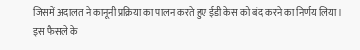जिसमें अदालत ने कानूनी प्रक्रिया का पालन करते हुए ईडी केस को बंद करने का निर्णय लिया।
इस फैसले के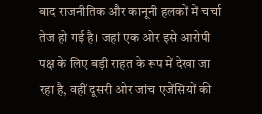बाद राजनीतिक और कानूनी हलकों में चर्चा तेज हो गई है। जहां एक ओर इसे आरोपी पक्ष के लिए बड़ी राहत के रूप में देखा जा रहा है, वहीं दूसरी ओर जांच एजेंसियों की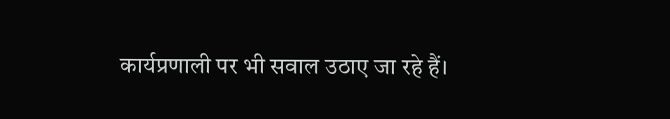कार्यप्रणाली पर भी सवाल उठाए जा रहे हैं।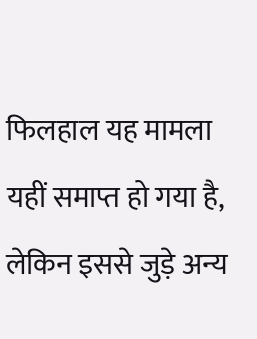फिलहाल यह मामला यहीं समाप्त हो गया है, लेकिन इससे जुड़े अन्य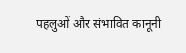पहलुओं और संभावित कानूनी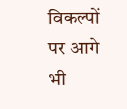विकल्पों पर आगे भी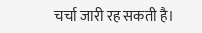चर्चा जारी रह सकती है।